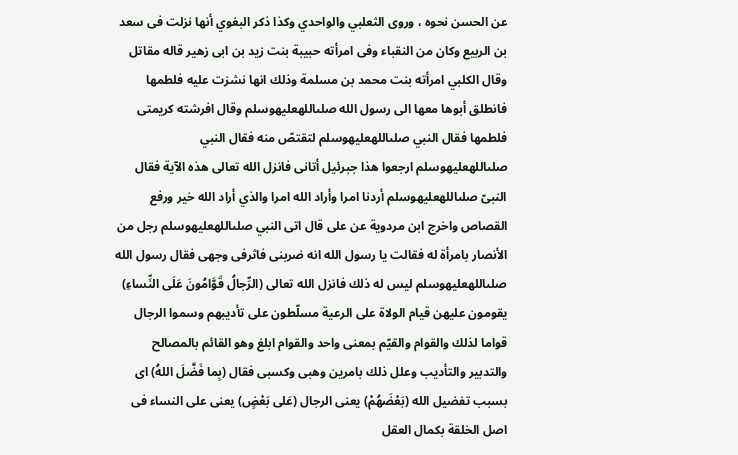عن الحسن نحوه ، وروى الثعلبي والواحدي وكذا ذكر البغوي أنها نزلت فى سعد بن الربيع وكان من النقباء وفى امرأته حبيبة بنت زيد بن ابى زهير قاله مقاتل وقال الكلبي امرأته بنت محمد بن مسلمة وذلك انها نشزت عليه فلطمها فانطلق أبوها معها الى رسول الله صلىاللهعليهوسلم وقال افرشته كريمتى فلطمها فقال النبي صلىاللهعليهوسلم لتقتصّ منه فقال النبي صلىاللهعليهوسلم ارجعوا هذا جبرئيل أتانى فانزل الله تعالى هذه الآية فقال النبىّ صلىاللهعليهوسلم أردنا امرا وأراد الله امرا والذي أراد الله خير ورفع القصاص واخرج ابن مردوية عن على قال اتى النبي صلىاللهعليهوسلم رجل من الأنصار بامرأة له فقالت يا رسول الله انه ضربنى فاثرفى وجهى فقال رسول الله صلىاللهعليهوسلم ليس له ذلك فانزل الله تعالى (الرِّجالُ قَوَّامُونَ عَلَى النِّساءِ) يقومون عليهن قيام الولاة على الرعية مسلّطون على تأديبهم وسموا الرجال قواما لذلك والقوام والقيّم بمعنى واحد والقوام ابلغ وهو القائم بالمصالح والتدبير والتأديب وعلل ذلك بامرين وهبى وكسبى فقال (بِما فَضَّلَ اللهُ) اى بسبب تفضيل الله (بَعْضَهُمْ) يعنى الرجال (عَلى بَعْضٍ) يعنى على النساء فى اصل الخلقة بكمال العقل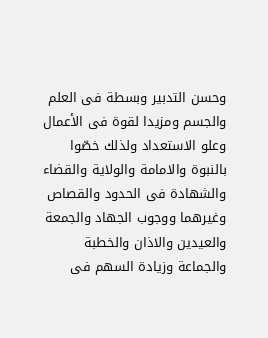وحسن التدبير وبسطة فى العلم والجسم ومزيدا لقوة فى الأعمال وعلو الاستعداد ولذلك خصّوا بالنبوة والامامة والولاية والقضاء والشهادة فى الحدود والقصاص وغيرهما ووجوب الجهاد والجمعة والعيدين والاذان والخطبة والجماعة وزيادة السهم فى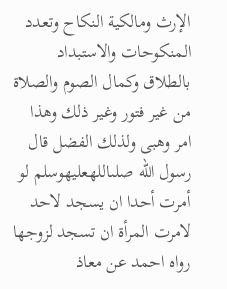الإرث ومالكية النكاح وتعدد المنكوحات والاستبداد بالطلاق وكمال الصوم والصلاة من غير فتور وغير ذلك وهذا امر وهبى ولذلك الفضل قال رسول الله صلىاللهعليهوسلم لو أمرت أحدا ان يسجد لاحد لامرت المرأة ان تسجد لزوجها رواه احمد عن معاذ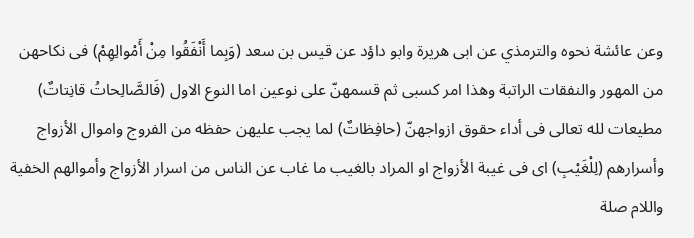وعن عائشة نحوه والترمذي عن ابى هريرة وابو داؤد عن قيس بن سعد (وَبِما أَنْفَقُوا مِنْ أَمْوالِهِمْ) فى نكاحهن من المهور والنفقات الراتبة وهذا امر كسبى ثم قسمهنّ على نوعين اما النوع الاول (فَالصَّالِحاتُ قانِتاتٌ) مطيعات لله تعالى فى أداء حقوق ازواجهنّ (حافِظاتٌ) لما يجب عليهن حفظه من الفروج واموال الأزواج وأسرارهم (لِلْغَيْبِ) اى فى غيبة الأزواج او المراد بالغيب ما غاب عن الناس من اسرار الأزواج وأموالهم الخفية واللام صلة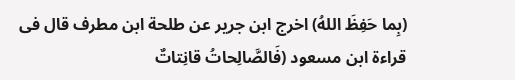(بِما حَفِظَ اللهُ) اخرج ابن جرير عن طلحة ابن مطرف قال فى قراءة ابن مسعود (فَالصَّالِحاتُ قانِتاتٌ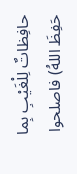حافِظاتٌ لِلْغَيْبِ بِما حَفِظَ اللهُ) فاصلحوا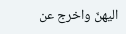اليهنّ واخرج عن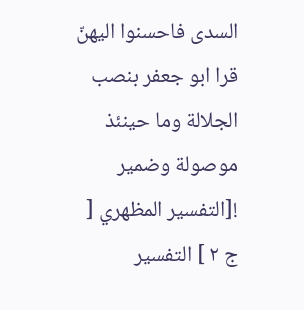السدى فاحسنوا اليهنّ قرا ابو جعفر بنصب الجلالة وما حينئذ موصولة وضمير
![التفسير المظهري [ ج ٢ ] التفسير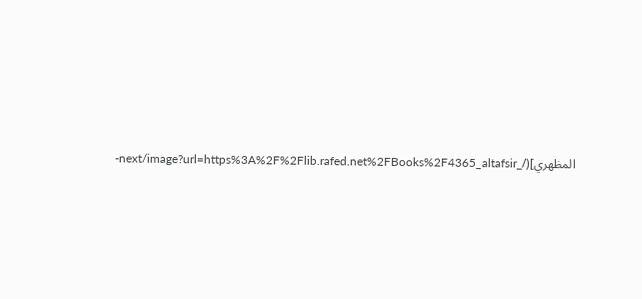المظهري](/_next/image?url=https%3A%2F%2Flib.rafed.net%2FBooks%2F4365_altafsir-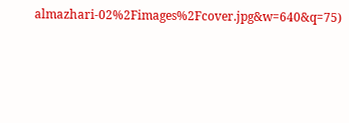almazhari-02%2Fimages%2Fcover.jpg&w=640&q=75)